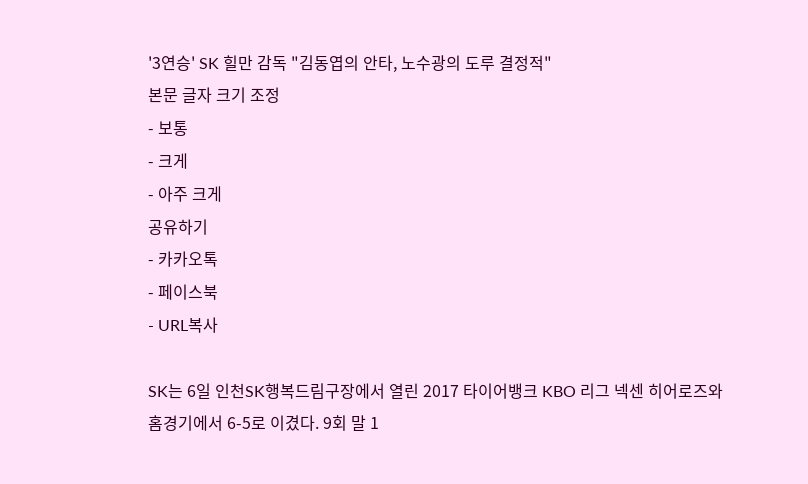'3연승' SK 힐만 감독 "김동엽의 안타, 노수광의 도루 결정적"
본문 글자 크기 조정
- 보통
- 크게
- 아주 크게
공유하기
- 카카오톡
- 페이스북
- URL복사

SK는 6일 인천SK행복드림구장에서 열린 2017 타이어뱅크 KBO 리그 넥센 히어로즈와 홈경기에서 6-5로 이겼다. 9회 말 1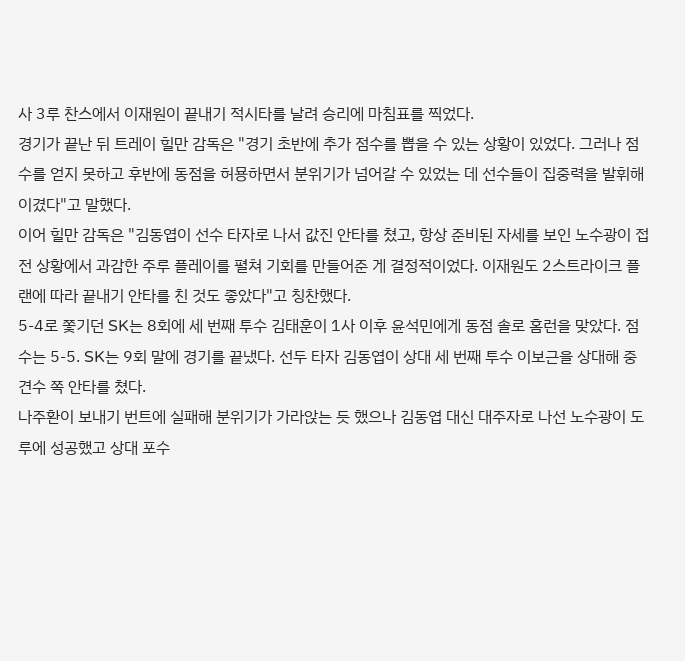사 3루 찬스에서 이재원이 끝내기 적시타를 날려 승리에 마침표를 찍었다.
경기가 끝난 뒤 트레이 힐만 감독은 "경기 초반에 추가 점수를 뽑을 수 있는 상황이 있었다. 그러나 점수를 얻지 못하고 후반에 동점을 허묭하면서 분위기가 넘어갈 수 있었는 데 선수들이 집중력을 발휘해 이겼다"고 말했다.
이어 힐만 감독은 "김동엽이 선수 타자로 나서 값진 안타를 쳤고, 항상 준비된 자세를 보인 노수광이 접전 상황에서 과감한 주루 플레이를 펼쳐 기회를 만들어준 게 결정적이었다. 이재원도 2스트라이크 플랜에 따라 끝내기 안타를 친 것도 좋았다"고 칭찬했다.
5-4로 쫓기던 SK는 8회에 세 번째 투수 김태훈이 1사 이후 윤석민에게 동점 솔로 홈런을 맞았다. 점수는 5-5. SK는 9회 말에 경기를 끝냈다. 선두 타자 김동엽이 상대 세 번째 투수 이보근을 상대해 중견수 쪽 안타를 쳤다.
나주환이 보내기 번트에 실패해 분위기가 가라앉는 듯 했으나 김동엽 대신 대주자로 나선 노수광이 도루에 성공했고 상대 포수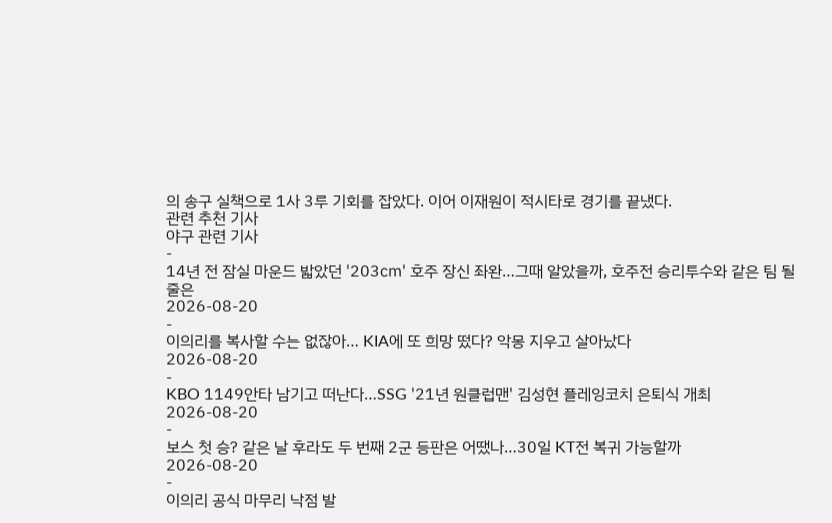의 송구 실책으로 1사 3루 기회를 잡았다. 이어 이재원이 적시타로 경기를 끝냈다.
관련 추천 기사
야구 관련 기사
-
14년 전 잠실 마운드 밟았던 '203㎝' 호주 장신 좌완…그때 알았을까, 호주전 승리투수와 같은 팀 될 줄은
2026-08-20
-
이의리를 복사할 수는 없잖아… KIA에 또 희망 떴다? 악몽 지우고 살아났다
2026-08-20
-
KBO 1149안타 남기고 떠난다…SSG '21년 원클럽맨' 김성현 플레잉코치 은퇴식 개최
2026-08-20
-
보스 첫 승? 같은 날 후라도 두 번째 2군 등판은 어땠나…30일 KT전 복귀 가능할까
2026-08-20
-
이의리 공식 마무리 낙점 발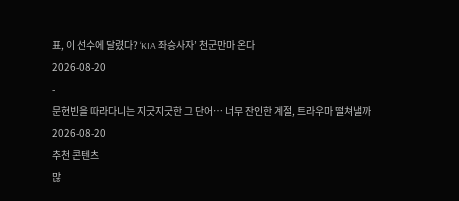표, 이 선수에 달렸다? ‘KIA 좌승사자’ 천군만마 온다
2026-08-20
-
문현빈을 따라다니는 지긋지긋한 그 단어… 너무 잔인한 계절, 트라우마 떨쳐낼까
2026-08-20
추천 콘텐츠
많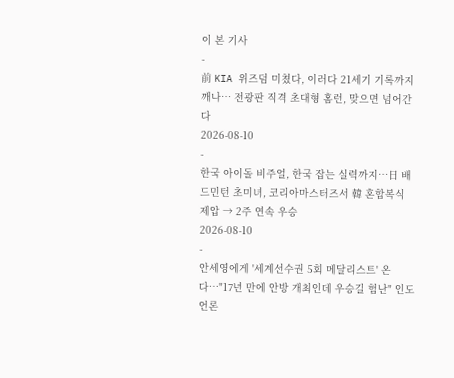이 본 기사
-
前 KIA 위즈덤 미쳤다, 이러다 21세기 기록까지 깨나… 전광판 직격 초대형 홈런, 맞으면 넘어간다
2026-08-10
-
한국 아이돌 비주얼, 한국 잡는 실력까지…日 배드민턴 초미녀, 코리아마스터즈서 韓 혼합복식 제압 → 2주 연속 우승
2026-08-10
-
안세영에게 '세계선수권 5회 메달리스트' 온다…"17년 만에 안방 개최인데 우승길 험난" 인도 언론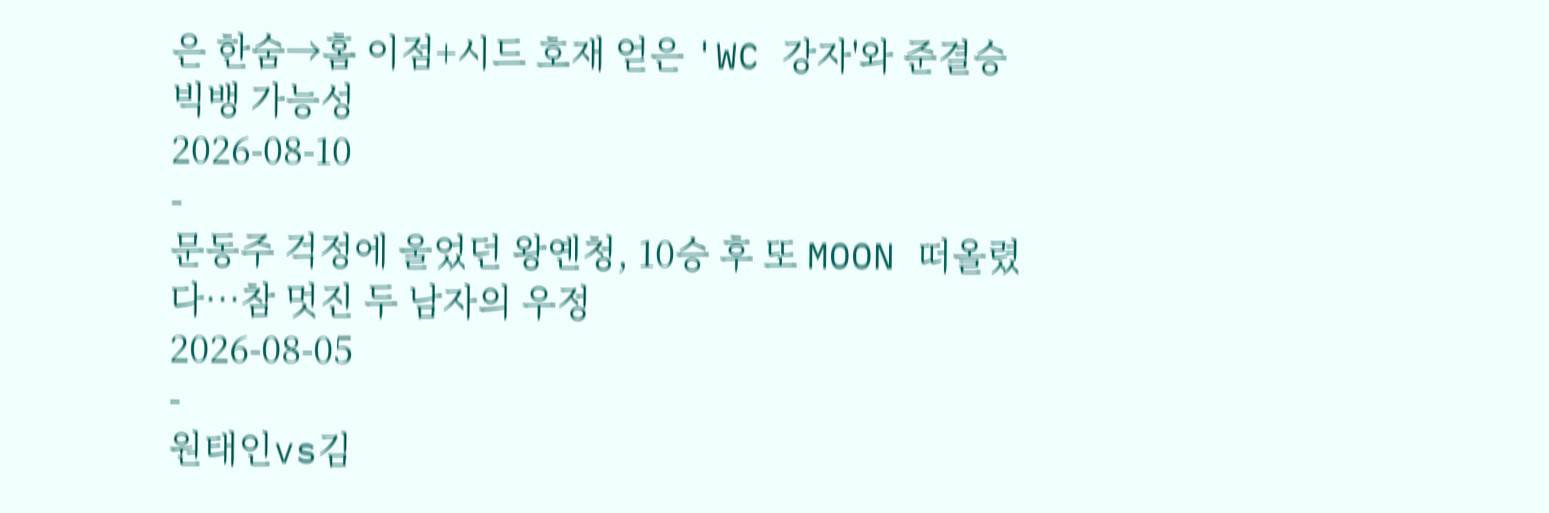은 한숨→홈 이점+시드 호재 얻은 'WC 강자'와 준결승 빅뱅 가능성
2026-08-10
-
문동주 걱정에 울었던 왕옌청, 10승 후 또 MOON 떠올렸다…참 멋진 두 남자의 우정
2026-08-05
-
원태인vs김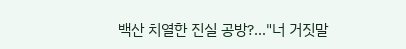백산 치열한 진실 공방?…"너 거짓말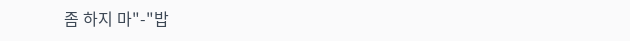좀 하지 마"-"밥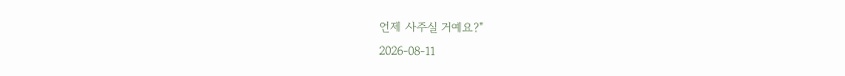언제 사주실 거예요?"
2026-08-11